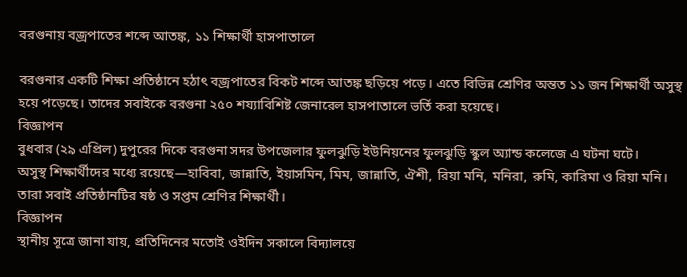বরগুনায় বজ্রপাতের শব্দে আতঙ্ক, ১১ শিক্ষার্থী হাসপাতালে

বরগুনার একটি শিক্ষা প্রতিষ্ঠানে হঠাৎ বজ্রপাতের বিকট শব্দে আতঙ্ক ছড়িয়ে পড়ে। এতে বিভিন্ন শ্রেণির অন্তত ১১ জন শিক্ষার্থী অসুস্থ হয়ে পড়েছে। তাদের সবাইকে বরগুনা ২৫০ শয্যাবিশিষ্ট জেনারেল হাসপাতালে ভর্তি করা হয়েছে।
বিজ্ঞাপন
বুধবার (২৯ এপ্রিল) দুপুরের দিকে বরগুনা সদর উপজেলার ফুলঝুড়ি ইউনিয়নের ফুলঝুড়ি স্কুল অ্যান্ড কলেজে এ ঘটনা ঘটে।
অসুস্থ শিক্ষার্থীদের মধ্যে রয়েছে—হাবিবা, জান্নাতি, ইয়াসমিন, মিম, জান্নাতি, ঐশী, রিয়া মনি, মনিরা, রুমি, কারিমা ও রিয়া মনি। তারা সবাই প্রতিষ্ঠানটির ষষ্ঠ ও সপ্তম শ্রেণির শিক্ষার্থী।
বিজ্ঞাপন
স্থানীয় সূত্রে জানা যায়, প্রতিদিনের মতোই ওইদিন সকালে বিদ্যালয়ে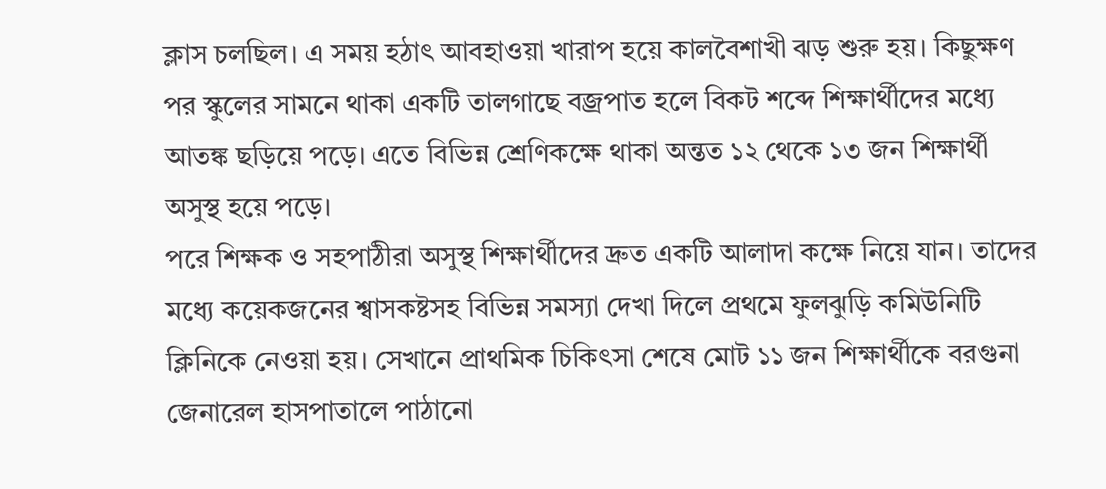ক্লাস চলছিল। এ সময় হঠাৎ আবহাওয়া খারাপ হয়ে কালবৈশাখী ঝড় শুরু হয়। কিছুক্ষণ পর স্কুলের সামনে থাকা একটি তালগাছে বজ্রপাত হলে বিকট শব্দে শিক্ষার্থীদের মধ্যে আতঙ্ক ছড়িয়ে পড়ে। এতে বিভিন্ন শ্রেণিকক্ষে থাকা অন্তত ১২ থেকে ১৩ জন শিক্ষার্থী অসুস্থ হয়ে পড়ে।
পরে শিক্ষক ও সহপাঠীরা অসুস্থ শিক্ষার্থীদের দ্রুত একটি আলাদা কক্ষে নিয়ে যান। তাদের মধ্যে কয়েকজনের শ্বাসকষ্টসহ বিভিন্ন সমস্যা দেখা দিলে প্রথমে ফুলঝুড়ি কমিউনিটি ক্লিনিকে নেওয়া হয়। সেখানে প্রাথমিক চিকিৎসা শেষে মোট ১১ জন শিক্ষার্থীকে বরগুনা জেনারেল হাসপাতালে পাঠানো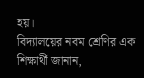হয়।
বিদ্যালয়ের নবম শ্রেণির এক শিক্ষার্থী জানান,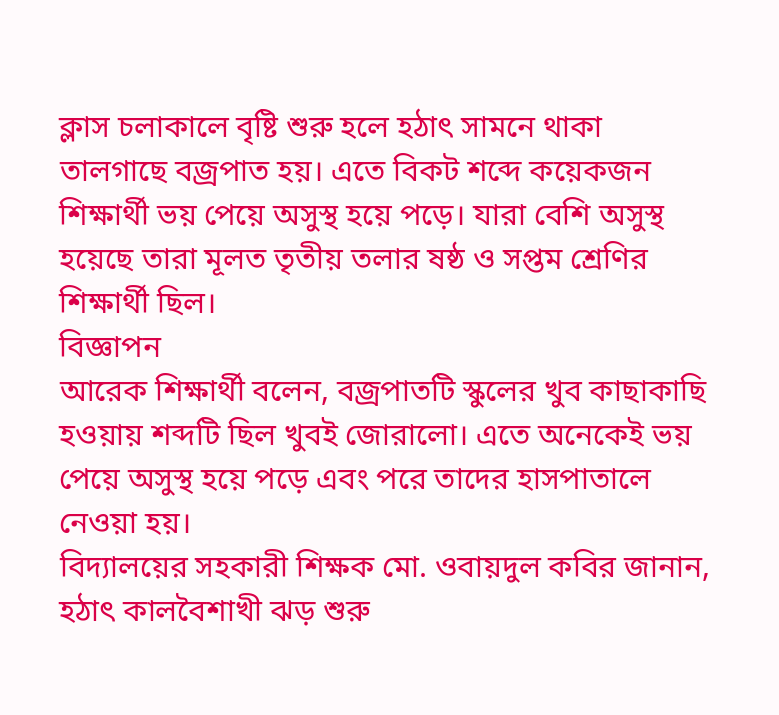ক্লাস চলাকালে বৃষ্টি শুরু হলে হঠাৎ সামনে থাকা তালগাছে বজ্রপাত হয়। এতে বিকট শব্দে কয়েকজন শিক্ষার্থী ভয় পেয়ে অসুস্থ হয়ে পড়ে। যারা বেশি অসুস্থ হয়েছে তারা মূলত তৃতীয় তলার ষষ্ঠ ও সপ্তম শ্রেণির শিক্ষার্থী ছিল।
বিজ্ঞাপন
আরেক শিক্ষার্থী বলেন, বজ্রপাতটি স্কুলের খুব কাছাকাছি হওয়ায় শব্দটি ছিল খুবই জোরালো। এতে অনেকেই ভয় পেয়ে অসুস্থ হয়ে পড়ে এবং পরে তাদের হাসপাতালে নেওয়া হয়।
বিদ্যালয়ের সহকারী শিক্ষক মো. ওবায়দুল কবির জানান, হঠাৎ কালবৈশাখী ঝড় শুরু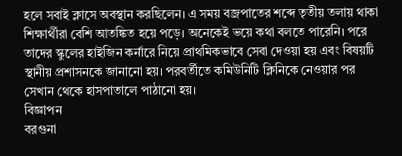হলে সবাই ক্লাসে অবস্থান করছিলেন। এ সময় বজ্রপাতের শব্দে তৃতীয় তলায় থাকা শিক্ষার্থীরা বেশি আতঙ্কিত হয়ে পড়ে। অনেকেই ভয়ে কথা বলতে পারেনি। পরে তাদের স্কুলের হাইজিন কর্নারে নিয়ে প্রাথমিকভাবে সেবা দেওয়া হয় এবং বিষয়টি স্থানীয় প্রশাসনকে জানানো হয়। পরবর্তীতে কমিউনিটি ক্লিনিকে নেওয়ার পর সেখান থেকে হাসপাতালে পাঠানো হয়।
বিজ্ঞাপন
বরগুনা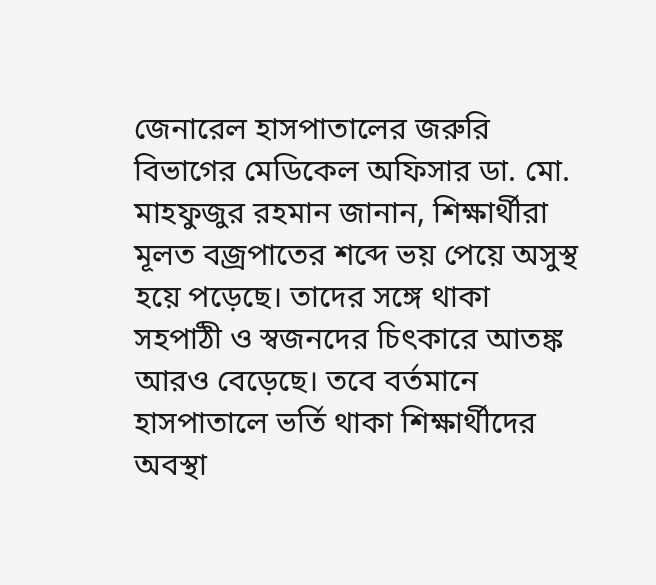জেনারেল হাসপাতালের জরুরি বিভাগের মেডিকেল অফিসার ডা. মো. মাহফুজুর রহমান জানান, শিক্ষার্থীরা মূলত বজ্রপাতের শব্দে ভয় পেয়ে অসুস্থ হয়ে পড়েছে। তাদের সঙ্গে থাকা সহপাঠী ও স্বজনদের চিৎকারে আতঙ্ক আরও বেড়েছে। তবে বর্তমানে হাসপাতালে ভর্তি থাকা শিক্ষার্থীদের অবস্থা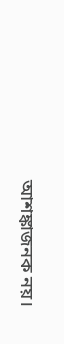আশঙ্কাজনক নয়।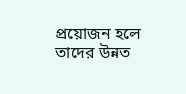প্রয়োজন হলে তাদের উন্নত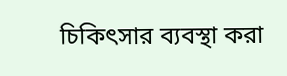চিকিৎসার ব্যবস্থা করা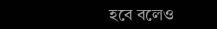হবে বলেও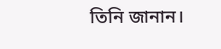তিনি জানান।